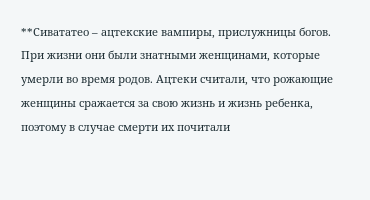**Сивататео – ацтекские вампиры, прислужницы богов. При жизни они были знатными женщинами, которые умерли во время родов. Ацтеки считали, что рожающие женщины сражается за свою жизнь и жизнь ребенка, поэтому в случае смерти их почитали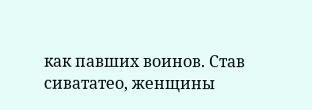как павших воинов. Став сивататео, женщины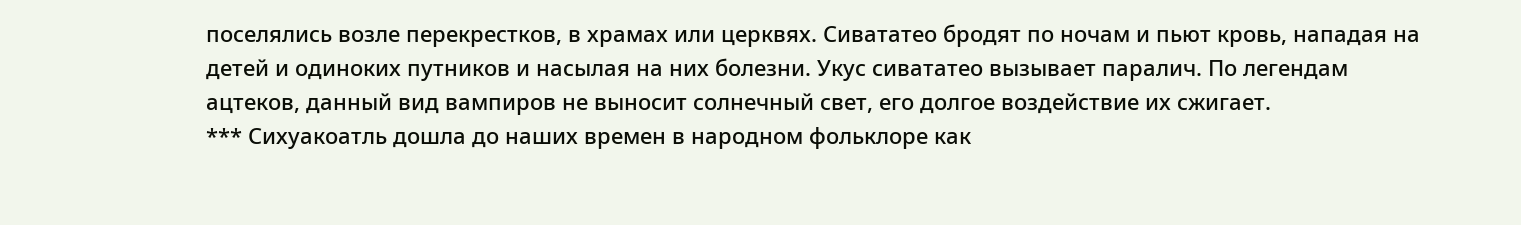поселялись возле перекрестков, в храмах или церквях. Сивататео бродят по ночам и пьют кровь, нападая на детей и одиноких путников и насылая на них болезни. Укус сивататео вызывает паралич. По легендам ацтеков, данный вид вампиров не выносит солнечный свет, его долгое воздействие их сжигает.
*** Сихуакоатль дошла до наших времен в народном фольклоре как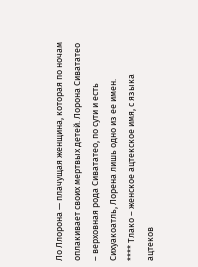Ло Ллорона — плачущая женщина, которая по ночам оплакивает своих мертвых детей. Лорона Сивататео – верховная рода Сивататео, по сути и есть Сихуакоатль, Лорена лишь одно из ее имен.
**** Тлако – женское ацтекское имя, с языка ацтеков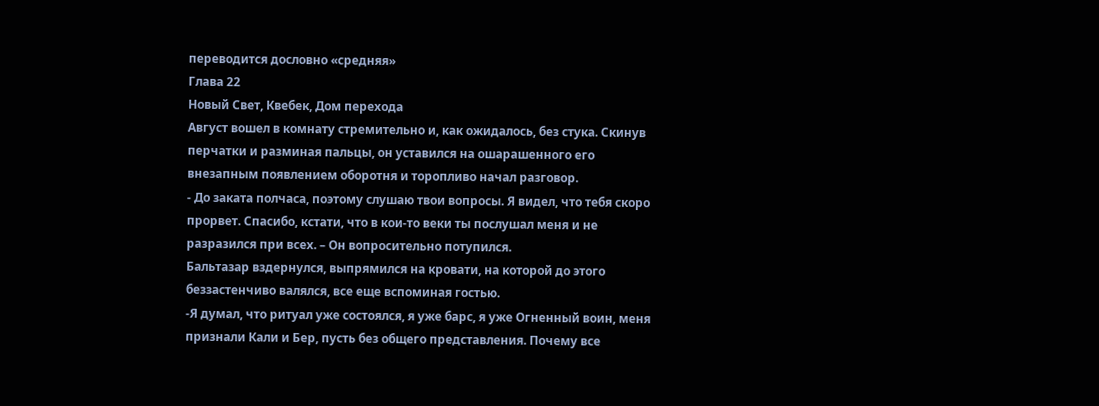переводится дословно «средняя»
Глава 22
Новый Свет, Квебек, Дом перехода
Август вошел в комнату стремительно и, как ожидалось, без стука. Скинув перчатки и разминая пальцы, он уставился на ошарашенного его внезапным появлением оборотня и торопливо начал разговор.
- До заката полчаса, поэтому слушаю твои вопросы. Я видел, что тебя скоро прорвет. Спасибо, кстати, что в кои-то веки ты послушал меня и не разразился при всех. – Он вопросительно потупился.
Бальтазар вздернулся, выпрямился на кровати, на которой до этого беззастенчиво валялся, все еще вспоминая гостью.
-Я думал, что ритуал уже состоялся, я уже барс, я уже Огненный воин, меня признали Кали и Бер, пусть без общего представления. Почему все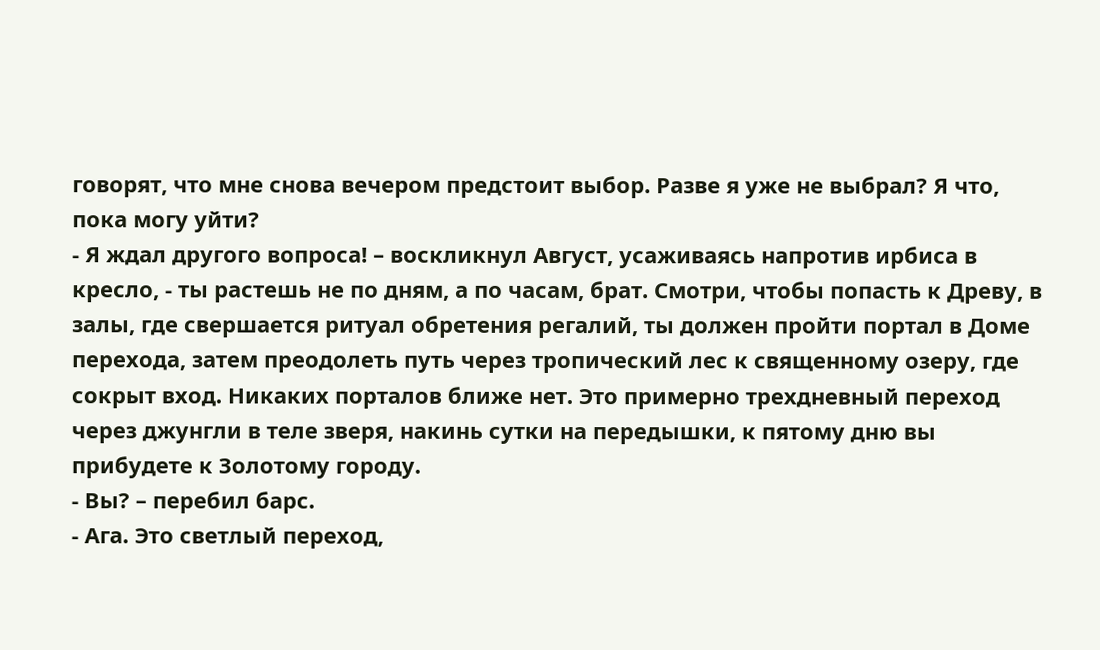говорят, что мне снова вечером предстоит выбор. Разве я уже не выбрал? Я что, пока могу уйти?
- Я ждал другого вопроса! – воскликнул Август, усаживаясь напротив ирбиса в кресло, - ты растешь не по дням, а по часам, брат. Смотри, чтобы попасть к Древу, в залы, где свершается ритуал обретения регалий, ты должен пройти портал в Доме перехода, затем преодолеть путь через тропический лес к священному озеру, где сокрыт вход. Никаких порталов ближе нет. Это примерно трехдневный переход через джунгли в теле зверя, накинь сутки на передышки, к пятому дню вы прибудете к Золотому городу.
- Вы? – перебил барс.
- Ага. Это светлый переход,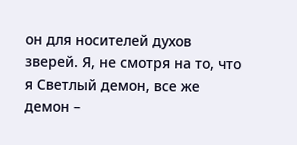он для носителей духов зверей. Я, не смотря на то, что я Светлый демон, все же демон –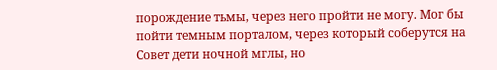порождение тьмы, через него пройти не могу. Мог бы пойти темным порталом, через который соберутся на Совет дети ночной мглы, но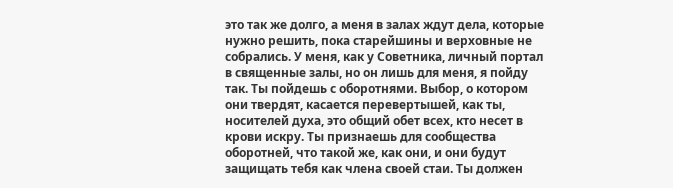это так же долго, а меня в залах ждут дела, которые нужно решить, пока старейшины и верховные не собрались. У меня, как у Советника, личный портал в священные залы, но он лишь для меня, я пойду так. Ты пойдешь с оборотнями. Выбор, о котором они твердят, касается перевертышей, как ты, носителей духа, это общий обет всех, кто несет в крови искру. Ты признаешь для сообщества оборотней, что такой же, как они, и они будут защищать тебя как члена своей стаи. Ты должен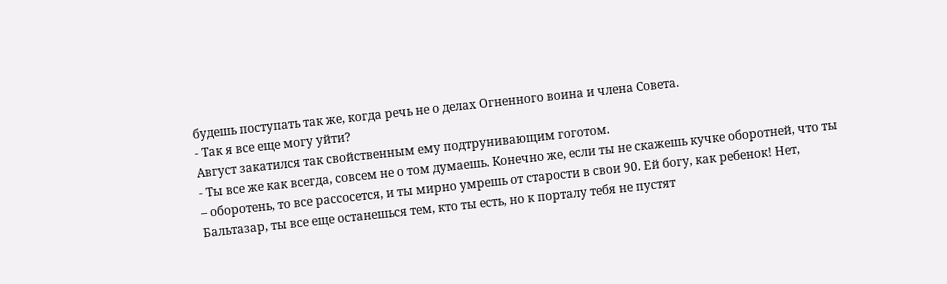будешь поступать так же, когда речь не о делах Огненного воина и члена Совета.
- Так я все еще могу уйти?
Август закатился так свойственным ему подтрунивающим гоготом.
- Ты все же как всегда, совсем не о том думаешь. Конечно же, если ты не скажешь кучке оборотней, что ты – оборотень, то все рассосется, и ты мирно умрешь от старости в свои 90. Ей богу, как ребенок! Нет, Бальтазар, ты все еще останешься тем, кто ты есть, но к порталу тебя не пустят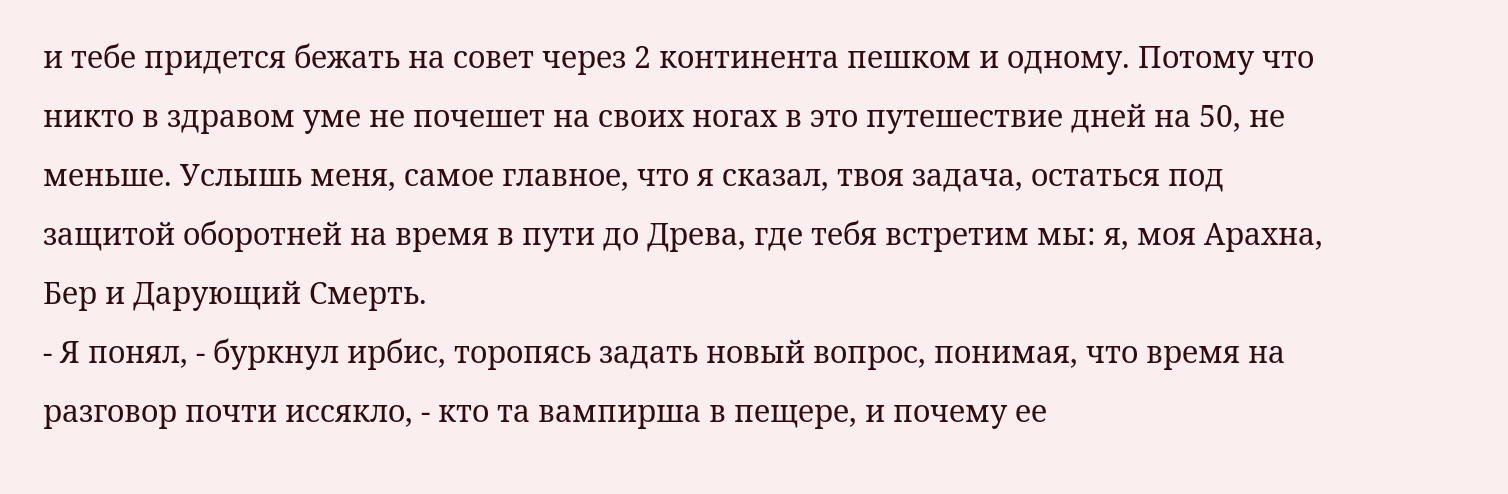и тебе придется бежать на совет через 2 континента пешком и одному. Потому что никто в здравом уме не почешет на своих ногах в это путешествие дней на 50, не меньше. Услышь меня, самое главное, что я сказал, твоя задача, остаться под защитой оборотней на время в пути до Древа, где тебя встретим мы: я, моя Арахна, Бер и Дарующий Смерть.
- Я понял, - буркнул ирбис, торопясь задать новый вопрос, понимая, что время на разговор почти иссякло, - кто та вампирша в пещере, и почему ее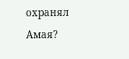охранял Амая?